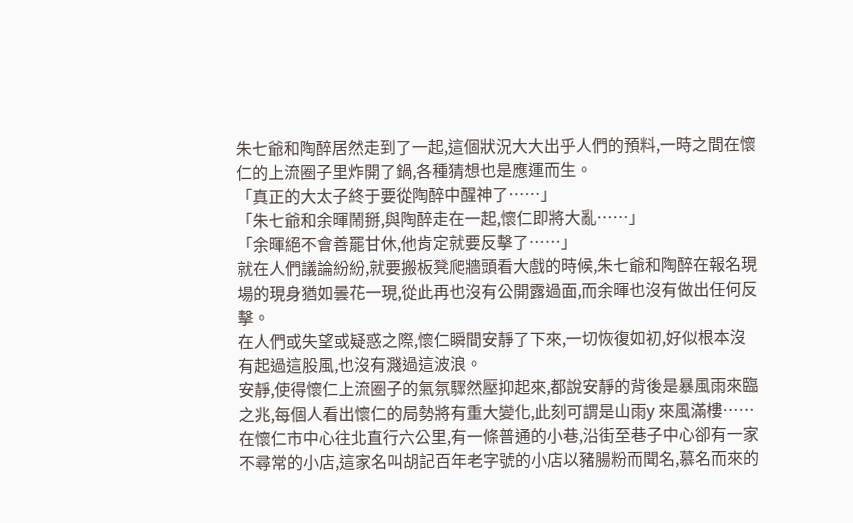朱七爺和陶醉居然走到了一起,這個狀況大大出乎人們的預料,一時之間在懷仁的上流圈子里炸開了鍋,各種猜想也是應運而生。
「真正的大太子終于要從陶醉中醒神了……」
「朱七爺和余暉鬧掰,與陶醉走在一起,懷仁即將大亂……」
「余暉絕不會善罷甘休,他肯定就要反擊了……」
就在人們議論紛紛,就要搬板凳爬牆頭看大戲的時候,朱七爺和陶醉在報名現場的現身猶如曇花一現,從此再也沒有公開露過面,而余暉也沒有做出任何反擊。
在人們或失望或疑惑之際,懷仁瞬間安靜了下來,一切恢復如初,好似根本沒有起過這股風,也沒有濺過這波浪。
安靜,使得懷仁上流圈子的氣氛驟然壓抑起來,都說安靜的背後是暴風雨來臨之兆,每個人看出懷仁的局勢將有重大變化,此刻可謂是山雨y 來風滿樓……
在懷仁市中心往北直行六公里,有一條普通的小巷,沿街至巷子中心卻有一家不尋常的小店,這家名叫胡記百年老字號的小店以豬腸粉而聞名,慕名而來的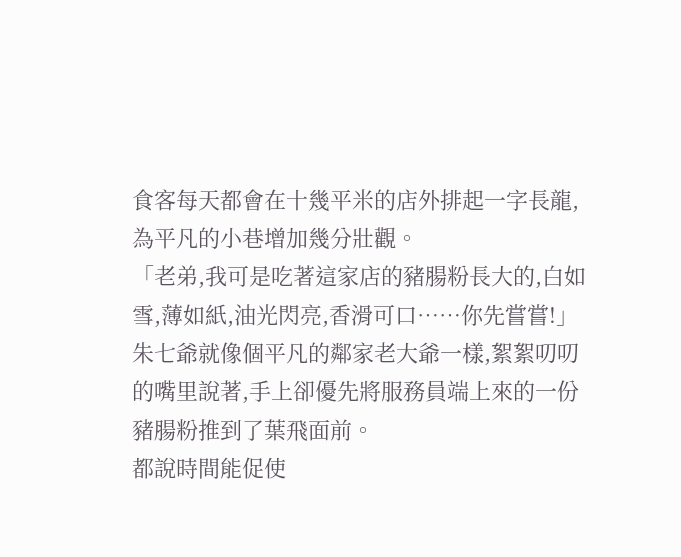食客每天都會在十幾平米的店外排起一字長龍,為平凡的小巷增加幾分壯觀。
「老弟,我可是吃著這家店的豬腸粉長大的,白如雪,薄如紙,油光閃亮,香滑可口……你先嘗嘗!」朱七爺就像個平凡的鄰家老大爺一樣,絮絮叨叨的嘴里說著,手上卻優先將服務員端上來的一份豬腸粉推到了葉飛面前。
都說時間能促使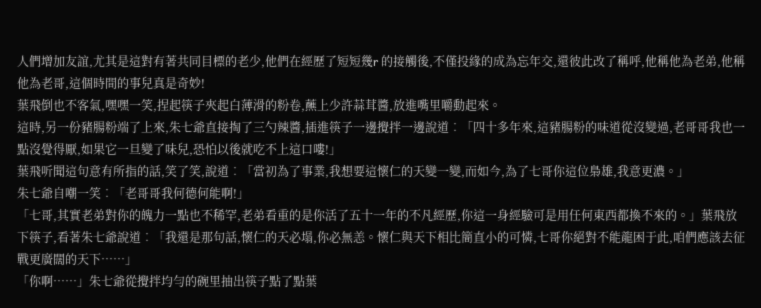人們增加友誼,尤其是這對有著共同目標的老少,他們在經歷了短短幾r 的接觸後,不僅投緣的成為忘年交,還彼此改了稱呼,他稱他為老弟,他稱他為老哥,這個時間的事兒真是奇妙!
葉飛倒也不客氣,嘿嘿一笑,捏起筷子夾起白薄滑的粉卷,蘸上少許蒜茸醬,放進嘴里嚼動起來。
這時,另一份豬腸粉端了上來,朱七爺直接掏了三勺辣醬,插進筷子一邊攪拌一邊說道︰「四十多年來,這豬腸粉的味道從沒變過,老哥哥我也一點沒覺得厭,如果它一旦變了味兒,恐怕以後就吃不上這口嘍!」
葉飛听聞這句意有所指的話,笑了笑,說道︰「當初為了事業,我想要這懷仁的天變一變,而如今,為了七哥你這位梟雄,我意更濃。」
朱七爺自嘲一笑︰「老哥哥我何德何能啊!」
「七哥,其實老弟對你的魄力一點也不稀罕,老弟看重的是你活了五十一年的不凡經歷,你這一身經驗可是用任何東西都換不來的。」葉飛放下筷子,看著朱七爺說道︰「我還是那句話,懷仁的天必塌,你必無恙。懷仁與天下相比簡直小的可憐,七哥你絕對不能龍困于此,咱們應該去征戰更廣闊的天下……」
「你啊……」朱七爺從攪拌均勻的碗里抽出筷子點了點葉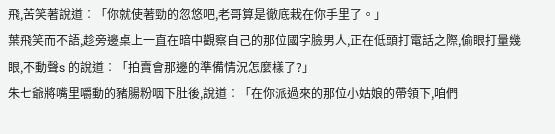飛,苦笑著說道︰「你就使著勁的忽悠吧,老哥算是徹底栽在你手里了。」
葉飛笑而不語,趁旁邊桌上一直在暗中觀察自己的那位國字臉男人,正在低頭打電話之際,偷眼打量幾眼,不動聲s 的說道︰「拍賣會那邊的準備情況怎麼樣了?」
朱七爺將嘴里嚼動的豬腸粉咽下肚後,說道︰「在你派過來的那位小姑娘的帶領下,咱們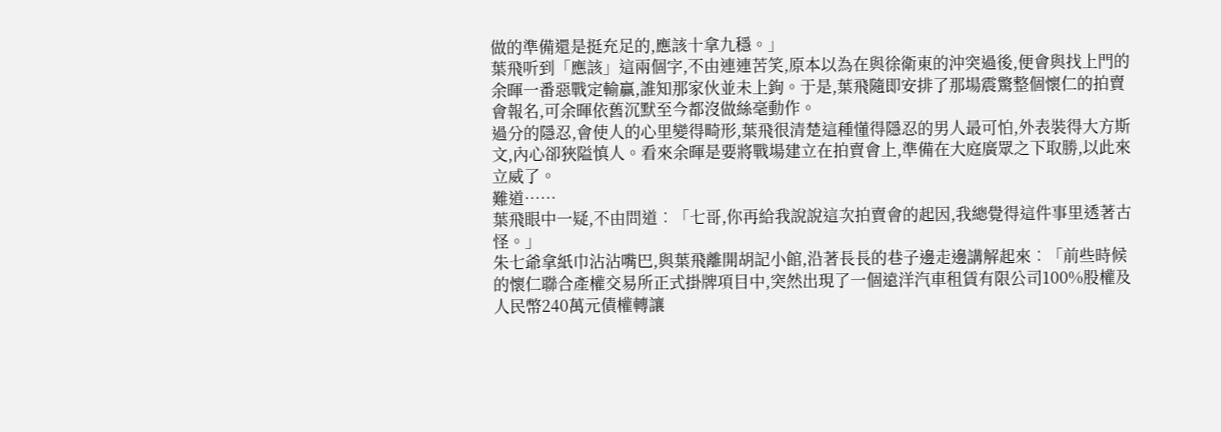做的準備還是挺充足的,應該十拿九穩。」
葉飛听到「應該」這兩個字,不由連連苦笑,原本以為在與徐衛東的沖突過後,便會與找上門的余暉一番惡戰定輸贏,誰知那家伙並未上鉤。于是,葉飛隨即安排了那場震驚整個懷仁的拍賣會報名,可余暉依舊沉默至今都沒做絲毫動作。
過分的隱忍,會使人的心里變得畸形,葉飛很清楚這種懂得隱忍的男人最可怕,外表裝得大方斯文,內心卻狹隘慎人。看來余暉是要將戰場建立在拍賣會上,準備在大庭廣眾之下取勝,以此來立威了。
難道……
葉飛眼中一疑,不由問道︰「七哥,你再給我說說這次拍賣會的起因,我總覺得這件事里透著古怪。」
朱七爺拿紙巾沾沾嘴巴,與葉飛離開胡記小館,沿著長長的巷子邊走邊講解起來︰「前些時候的懷仁聯合產權交易所正式掛牌項目中,突然出現了一個遠洋汽車租賃有限公司100%股權及人民幣240萬元債權轉讓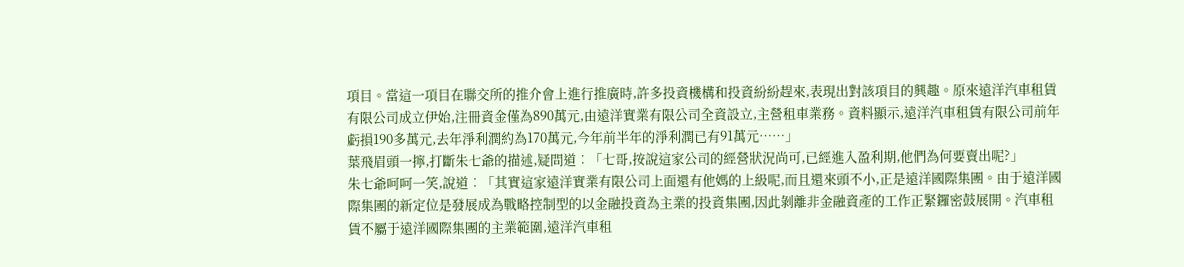項目。當這一項目在聯交所的推介會上進行推廣時,許多投資機構和投資紛紛趕來,表現出對該項目的興趣。原來遠洋汽車租賃有限公司成立伊始,注冊資金僅為890萬元,由遠洋實業有限公司全資設立,主營租車業務。資料顯示,遠洋汽車租賃有限公司前年虧損190多萬元,去年淨利潤約為170萬元,今年前半年的淨利潤已有91萬元……」
葉飛眉頭一擰,打斷朱七爺的描述,疑問道︰「七哥,按說這家公司的經營狀況尚可,已經進入盈利期,他們為何要賣出呢?」
朱七爺呵呵一笑,說道︰「其實這家遠洋實業有限公司上面還有他媽的上級呢,而且還來頭不小,正是遠洋國際集團。由于遠洋國際集團的新定位是發展成為戰略控制型的以金融投資為主業的投資集團,因此剝離非金融資產的工作正緊鑼密鼓展開。汽車租賃不屬于遠洋國際集團的主業範圍,遠洋汽車租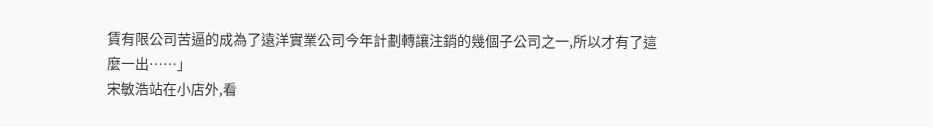賃有限公司苦逼的成為了遠洋實業公司今年計劃轉讓注銷的幾個子公司之一,所以才有了這麼一出……」
宋敏浩站在小店外,看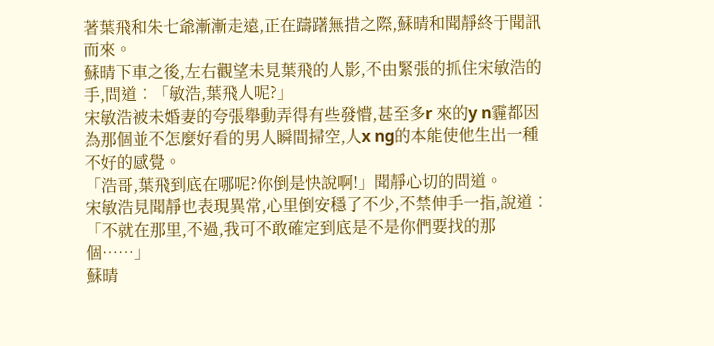著葉飛和朱七爺漸漸走遠,正在躊躇無措之際,蘇晴和聞靜終于聞訊而來。
蘇晴下車之後,左右觀望未見葉飛的人影,不由緊張的抓住宋敏浩的手,問道︰「敏浩,葉飛人呢?」
宋敏浩被未婚妻的夸張舉動弄得有些發懵,甚至多r 來的y n霾都因為那個並不怎麼好看的男人瞬間掃空,人x ng的本能使他生出一種不好的感覺。
「浩哥,葉飛到底在哪呢?你倒是快說啊!」聞靜心切的問道。
宋敏浩見聞靜也表現異常,心里倒安穩了不少,不禁伸手一指,說道︰「不就在那里,不過,我可不敢確定到底是不是你們要找的那個……」
蘇晴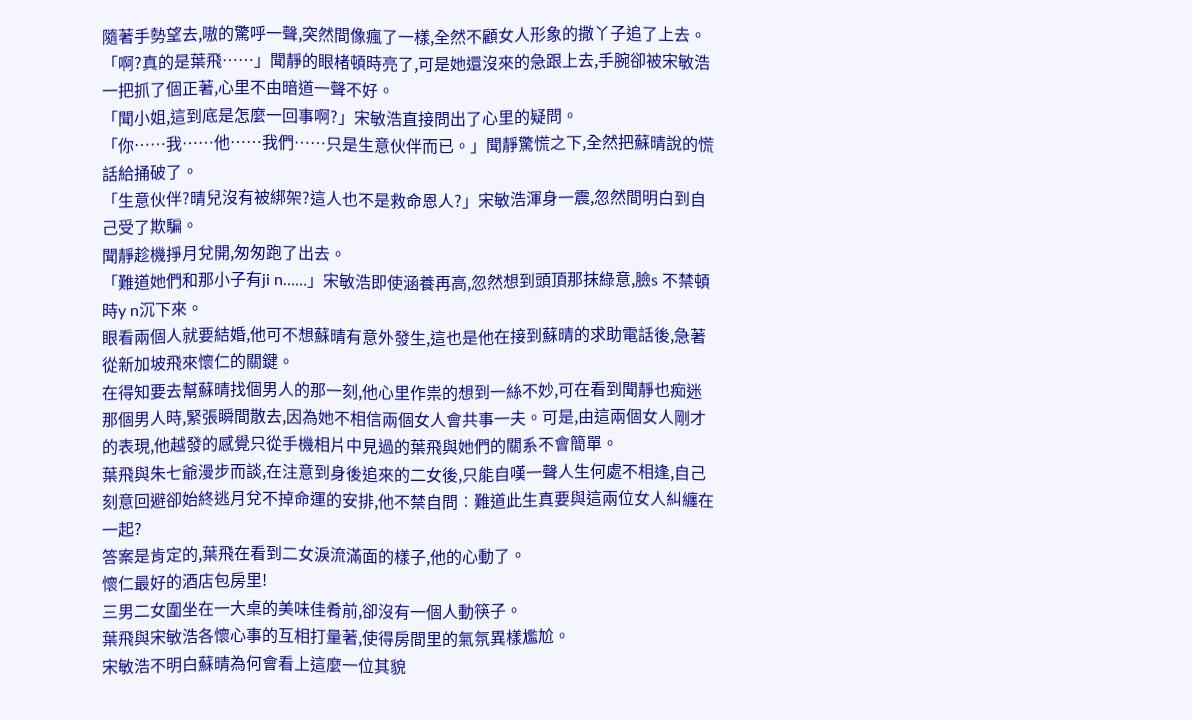隨著手勢望去,嗷的驚呼一聲,突然間像瘋了一樣,全然不顧女人形象的撒丫子追了上去。
「啊?真的是葉飛……」聞靜的眼楮頓時亮了,可是她還沒來的急跟上去,手腕卻被宋敏浩一把抓了個正著,心里不由暗道一聲不好。
「聞小姐,這到底是怎麼一回事啊?」宋敏浩直接問出了心里的疑問。
「你……我……他……我們……只是生意伙伴而已。」聞靜驚慌之下,全然把蘇晴說的慌話給捅破了。
「生意伙伴?晴兒沒有被綁架?這人也不是救命恩人?」宋敏浩渾身一震,忽然間明白到自己受了欺騙。
聞靜趁機掙月兌開,匆匆跑了出去。
「難道她們和那小子有ji n……」宋敏浩即使涵養再高,忽然想到頭頂那抹綠意,臉s 不禁頓時y n沉下來。
眼看兩個人就要結婚,他可不想蘇晴有意外發生,這也是他在接到蘇晴的求助電話後,急著從新加坡飛來懷仁的關鍵。
在得知要去幫蘇晴找個男人的那一刻,他心里作祟的想到一絲不妙,可在看到聞靜也痴迷那個男人時,緊張瞬間散去,因為她不相信兩個女人會共事一夫。可是,由這兩個女人剛才的表現,他越發的感覺只從手機相片中見過的葉飛與她們的關系不會簡單。
葉飛與朱七爺漫步而談,在注意到身後追來的二女後,只能自嘆一聲人生何處不相逢,自己刻意回避卻始終逃月兌不掉命運的安排,他不禁自問︰難道此生真要與這兩位女人糾纏在一起?
答案是肯定的,葉飛在看到二女淚流滿面的樣子,他的心動了。
懷仁最好的酒店包房里!
三男二女圍坐在一大桌的美味佳肴前,卻沒有一個人動筷子。
葉飛與宋敏浩各懷心事的互相打量著,使得房間里的氣氛異樣尷尬。
宋敏浩不明白蘇晴為何會看上這麼一位其貌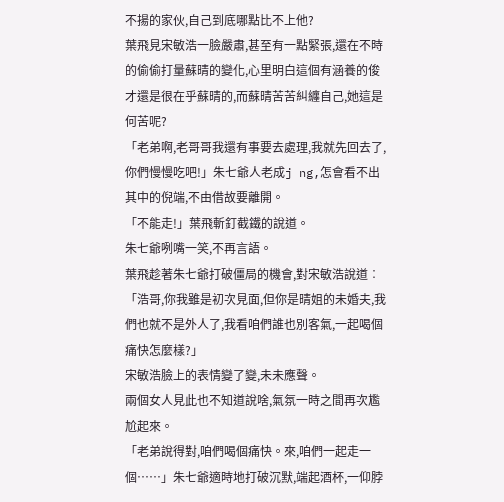不揚的家伙,自己到底哪點比不上他?
葉飛見宋敏浩一臉嚴肅,甚至有一點緊張,還在不時的偷偷打量蘇晴的變化,心里明白這個有涵養的俊才還是很在乎蘇晴的,而蘇晴苦苦糾纏自己,她這是何苦呢?
「老弟啊,老哥哥我還有事要去處理,我就先回去了,你們慢慢吃吧!」朱七爺人老成j ng,怎會看不出其中的倪端,不由借故要離開。
「不能走!」葉飛斬釘截鐵的說道。
朱七爺咧嘴一笑,不再言語。
葉飛趁著朱七爺打破僵局的機會,對宋敏浩說道︰「浩哥,你我雖是初次見面,但你是晴姐的未婚夫,我們也就不是外人了,我看咱們誰也別客氣,一起喝個痛快怎麼樣?」
宋敏浩臉上的表情變了變,未未應聲。
兩個女人見此也不知道說啥,氣氛一時之間再次尷尬起來。
「老弟說得對,咱們喝個痛快。來,咱們一起走一個……」朱七爺適時地打破沉默,端起酒杯,一仰脖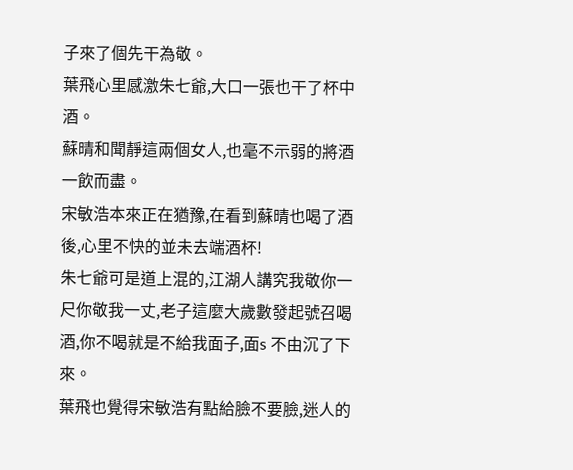子來了個先干為敬。
葉飛心里感激朱七爺,大口一張也干了杯中酒。
蘇晴和聞靜這兩個女人,也毫不示弱的將酒一飲而盡。
宋敏浩本來正在猶豫,在看到蘇晴也喝了酒後,心里不快的並未去端酒杯!
朱七爺可是道上混的,江湖人講究我敬你一尺你敬我一丈,老子這麼大歲數發起號召喝酒,你不喝就是不給我面子,面s 不由沉了下來。
葉飛也覺得宋敏浩有點給臉不要臉,迷人的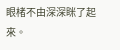眼楮不由深深眯了起來。